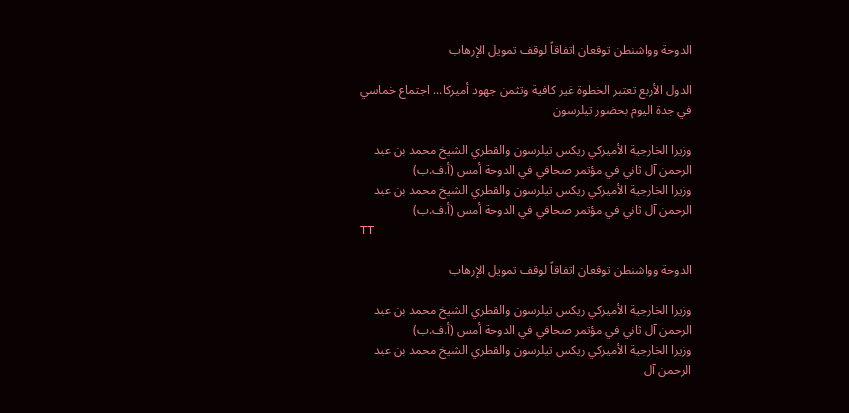الدوحة وواشنطن توقعان اتفاقاً لوقف تمويل الإرهاب

الدول الأربع تعتبر الخطوة غير كافية وتثمن جهود أميركا... اجتماع خماسي في جدة اليوم بحضور تيلرسون

وزيرا الخارجية الأميركي ريكس تيلرسون والقطري الشيخ محمد بن عبد الرحمن آل ثاني في مؤتمر صحافي في الدوحة أمس (أ.ف.ب)
وزيرا الخارجية الأميركي ريكس تيلرسون والقطري الشيخ محمد بن عبد الرحمن آل ثاني في مؤتمر صحافي في الدوحة أمس (أ.ف.ب)
TT

الدوحة وواشنطن توقعان اتفاقاً لوقف تمويل الإرهاب

وزيرا الخارجية الأميركي ريكس تيلرسون والقطري الشيخ محمد بن عبد الرحمن آل ثاني في مؤتمر صحافي في الدوحة أمس (أ.ف.ب)
وزيرا الخارجية الأميركي ريكس تيلرسون والقطري الشيخ محمد بن عبد الرحمن آل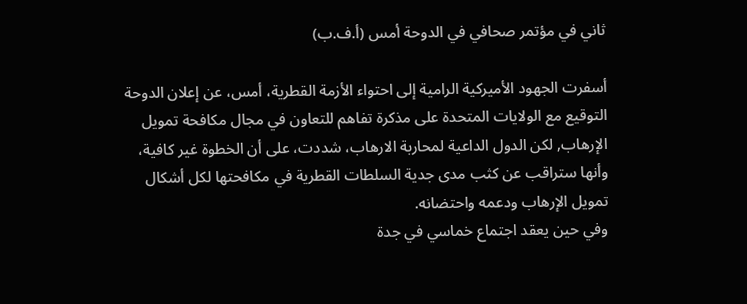ثاني في مؤتمر صحافي في الدوحة أمس (أ.ف.ب)

أسفرت الجهود الأميركية الرامية إلى احتواء الأزمة القطرية، أمس، عن إعلان الدوحة التوقيع مع الولايات المتحدة على مذكرة تفاهم للتعاون في مجال مكافحة تمويل الإرهاب, لكن الدول الداعية لمحاربة الارهاب، شددت، على أن الخطوة غير كافية، وأنها ستراقب عن كثب مدى جدية السلطات القطرية في مكافحتها لكل أشكال تمويل الإرهاب ودعمه واحتضانه.
وفي حين يعقد اجتماع خماسي في جدة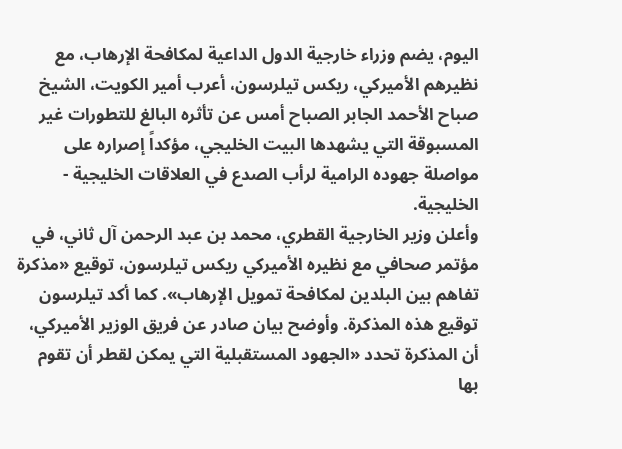اليوم، يضم وزراء خارجية الدول الداعية لمكافحة الإرهاب، مع نظيرهم الأميركي، ريكس تيلرسون، أعرب أمير الكويت، الشيخ صباح الأحمد الجابر الصباح أمس عن تأثره البالغ للتطورات غير المسبوقة التي يشهدها البيت الخليجي، مؤكداً إصراره على مواصلة جهوده الرامية لرأب الصدع في العلاقات الخليجية - الخليجية.
وأعلن وزير الخارجية القطري، محمد بن عبد الرحمن آل ثاني، في مؤتمر صحافي مع نظيره الأميركي ريكس تيلرسون، توقيع «مذكرة تفاهم بين البلدين لمكافحة تمويل الإرهاب». كما أكد تيلرسون توقيع هذه المذكرة. وأوضح بيان صادر عن فريق الوزير الأميركي، أن المذكرة تحدد «الجهود المستقبلية التي يمكن لقطر أن تقوم بها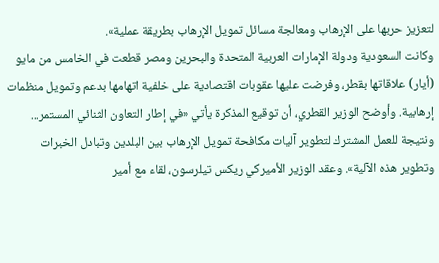لتعزيز حربها على الإرهاب ومعالجة مسائل تمويل الإرهاب بطريقة عملية».
وكانت السعودية ودولة الإمارات العربية المتحدة والبحرين ومصر قطعت في الخامس من مايو (أيار) علاقاتها بقطر، وفرضت عليها عقوبات اقتصادية على خلفية اتهامها بدعم وتمويل منظمات إرهابية. وأوضح الوزير القطري، أن توقيع المذكرة يأتي «في إطار التعاون الثنائي المستمر... ونتيجة للعمل المشترك لتطوير آليات مكافحة تمويل الإرهاب بين البلدين وتبادل الخبرات وتطوير هذه الآلية». وعقد الوزير الأميركي ريكس تيلرسون، لقاء مع أمير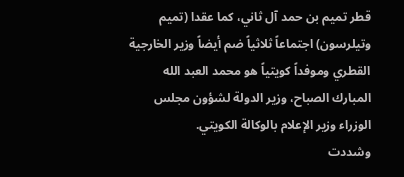قطر تميم بن حمد آل ثاني، كما عقدا (تميم وتيلرسون) اجتماعاً ثلاثياً ضم أيضاً وزير الخارجية القطري وموفداً كويتياً هو محمد العبد الله المبارك الصباح، وزير الدولة لشؤون مجلس الوزراء وزير الإعلام بالوكالة الكويتي.
وشددت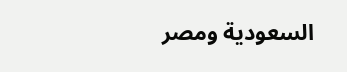السعودية ومصر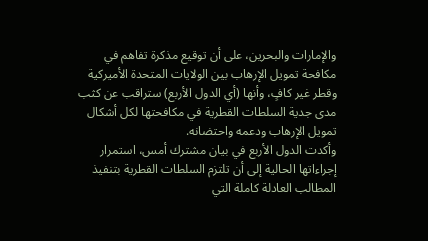والإمارات والبحرين، على أن توقيع مذكرة تفاهم في مكافحة تمويل الإرهاب بين الولايات المتحدة الأميركية وقطر غير كافٍ، وأنها (أي الدول الأربع) ستراقب عن كثب مدى جدية السلطات القطرية في مكافحتها لكل أشكال تمويل الإرهاب ودعمه واحتضانه.
وأكدت الدول الأربع في بيان مشترك أمس، استمرار إجراءاتها الحالية إلى أن تلتزم السلطات القطرية بتنفيذ المطالب العادلة كاملة التي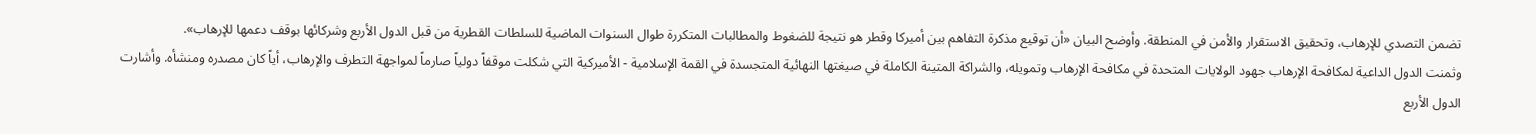تضمن التصدي للإرهاب، وتحقيق الاستقرار والأمن في المنطقة. وأوضح البيان «أن توقيع مذكرة التفاهم بين أميركا وقطر هو نتيجة للضغوط والمطالبات المتكررة طوال السنوات الماضية للسلطات القطرية من قبل الدول الأربع وشركائها بوقف دعمها للإرهاب».
وثمنت الدول الداعية لمكافحة الإرهاب جهود الولايات المتحدة في مكافحة الإرهاب وتمويله، والشراكة المتينة الكاملة في صيغتها النهائية المتجسدة في القمة الإسلامية - الأميركية التي شكلت موقفاً دولياً صارماً لمواجهة التطرف والإرهاب، أياً كان مصدره ومنشأه. وأشارت الدول الأربع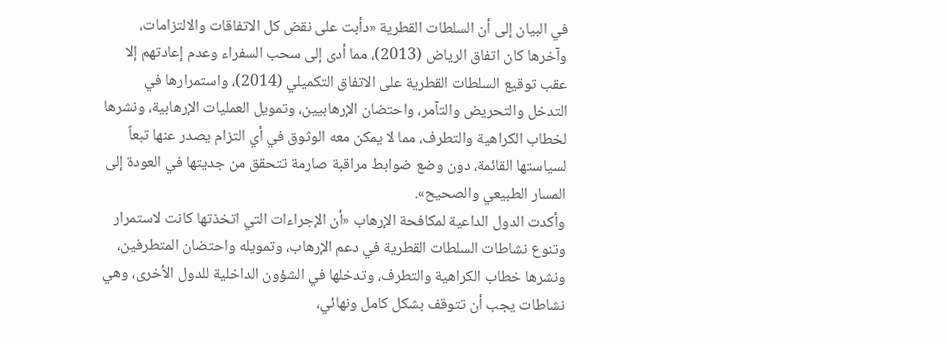في البيان إلى أن السلطات القطرية «دأبت على نقض كل الاتفاقات والالتزامات، وآخرها كان اتفاق الرياض (2013)، مما أدى إلى سحب السفراء وعدم إعادتهم إلا عقب توقيع السلطات القطرية على الاتفاق التكميلي (2014)، واستمرارها في التدخل والتحريض والتآمر، واحتضان الإرهابيين، وتمويل العمليات الإرهابية، ونشرها لخطاب الكراهية والتطرف، مما لا يمكن معه الوثوق في أي التزام يصدر عنها تبعاً لسياستها القائمة، دون وضع ضوابط مراقبة صارمة تتحقق من جديتها في العودة إلى المسار الطبيعي والصحيح».
وأكدت الدول الداعية لمكافحة الإرهاب «أن الإجراءات التي اتخذتها كانت لاستمرار وتنوع نشاطات السلطات القطرية في دعم الإرهاب، وتمويله واحتضان المتطرفين، ونشرها خطاب الكراهية والتطرف، وتدخلها في الشؤون الداخلية للدول الأخرى، وهي نشاطات يجب أن تتوقف بشكل كامل ونهائي،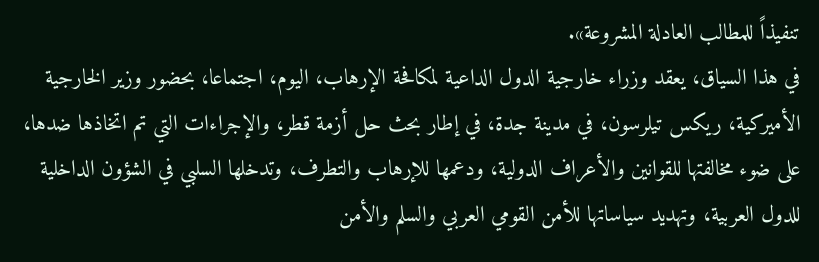تنفيذاً للمطالب العادلة المشروعة».
في هذا السياق، يعقد وزراء خارجية الدول الداعية لمكافحة الإرهاب، اليوم، اجتماعا، بحضور وزير الخارجية الأميركية، ريكس تيلرسون، في مدينة جدة، في إطار بحث حل أزمة قطر، والإجراءات التي تم اتخاذها ضدها، على ضوء مخالفتها للقوانين والأعراف الدولية، ودعمها للإرهاب والتطرف، وتدخلها السلبي في الشؤون الداخلية للدول العربية، وتهديد سياساتها للأمن القومي العربي والسلم والأمن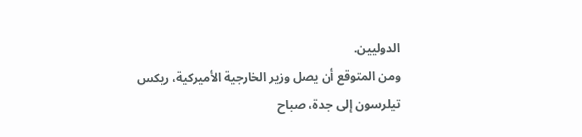الدوليين.
ومن المتوقع أن يصل وزير الخارجية الأميركية، ريكس تيلرسون إلى جدة، صباح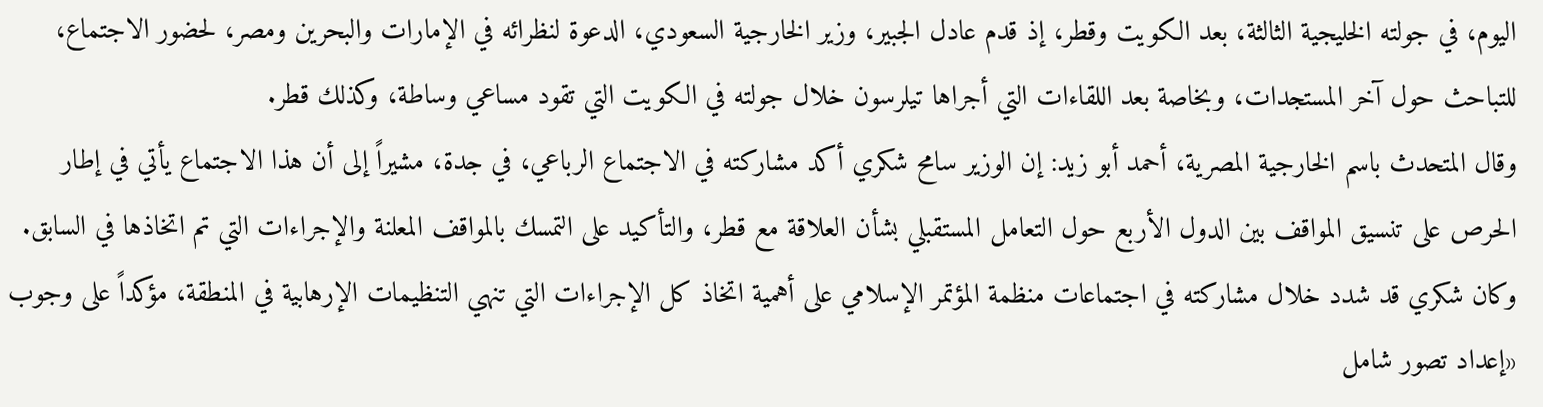اليوم، في جولته الخليجية الثالثة، بعد الكويت وقطر، إذ قدم عادل الجبير، وزير الخارجية السعودي، الدعوة لنظرائه في الإمارات والبحرين ومصر، لحضور الاجتماع، للتباحث حول آخر المستجدات، وبخاصة بعد اللقاءات التي أجراها تيلرسون خلال جولته في الكويت التي تقود مساعي وساطة، وكذلك قطر.
وقال المتحدث باسم الخارجية المصرية، أحمد أبو زيد: إن الوزير سامح شكري أكد مشاركته في الاجتماع الرباعي، في جدة، مشيراً إلى أن هذا الاجتماع يأتي في إطار الحرص على تنسيق المواقف بين الدول الأربع حول التعامل المستقبلي بشأن العلاقة مع قطر، والتأكيد على التمسك بالمواقف المعلنة والإجراءات التي تم اتخاذها في السابق.
وكان شكري قد شدد خلال مشاركته في اجتماعات منظمة المؤتمر الإسلامي على أهمية اتخاذ كل الإجراءات التي تنهي التنظيمات الإرهابية في المنطقة، مؤكداً على وجوب «إعداد تصور شامل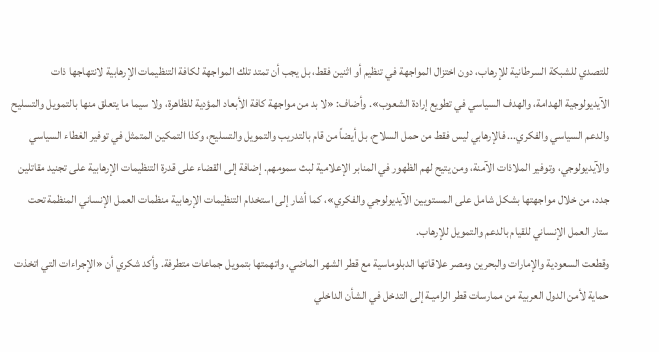للتصدي للشبكة السرطانية للإرهاب، دون اختزال المواجهة في تنظيم أو اثنين فقط، بل يجب أن تمتد تلك المواجهة لكافة التنظيمات الإرهابية لانتهاجها ذات الآيديولوجية الهدامة، والهدف السياسي في تطويع إرادة الشعوب». وأضاف: «لا بد من مواجهة كافة الأبعاد المؤدية للظاهرة، ولا سيما ما يتعلق منها بالتمويل والتسليح والدعم السياسي والفكري... فالإرهابي ليس فقط من حمل السلاح، بل أيضاً من قام بالتدريب والتمويل والتسليح، وكذا التمكين المتمثل في توفير الغطاء السياسي والآيديولوجي، وتوفير الملاذات الآمنة، ومن يتيح لهم الظهور في المنابر الإعلامية لبث سمومهم. إضافة إلى القضاء على قدرة التنظيمات الإرهابية على تجنيد مقاتلين جدد، من خلال مواجهتها بشكل شامل على المستويين الآيديولوجي والفكري»، كما أشار إلى استخدام التنظيمات الإرهابية منظمات العمل الإنساني المنظمة تحت ستار العمل الإنساني للقيام بالدعم والتمويل للإرهاب.
وقطعت السعودية والإمارات والبحرين ومصر علاقاتها الدبلوماسية مع قطر الشهر الماضي، واتهمتها بتمويل جماعات متطرفة. وأكد شكري أن «الإجراءات التي اتخذت حماية لأمن الدول العربية من ممارسات قطر الراميـة إلى التدخل في الشأن الداخلي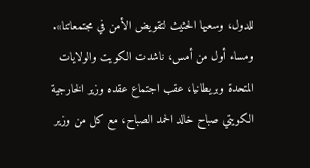للدول، وسعيها الحثيث لتقويض الأمن في مجتمعاتنا».
ومساء أول من أمس، ناشدت الكويت والولايات المتحدة وبريطانيا، عقب اجتماع عقده وزير الخارجية الكويتي صباح خالد الحمد الصباح، مع كل من وزير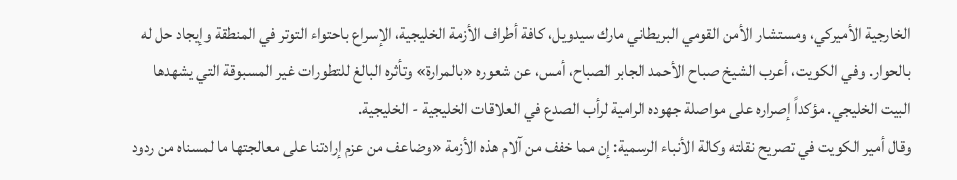الخارجية الأميركي، ومستشار الأمن القومي البريطاني مارك سيدويل، كافة أطراف الأزمة الخليجية، الإسراع باحتواء التوتر في المنطقة وإيجاد حل له بالحوار. وفي الكويت، أعرب الشيخ صباح الأحمد الجابر الصباح، أمس، عن شعوره «بالمرارة» وتأثره البالغ للتطورات غير المسبوقة التي يشهدها البيت الخليجي. مؤكداً إصراره على مواصلة جهوده الرامية لرأب الصدع في العلاقات الخليجية - الخليجية.
وقال أمير الكويت في تصريح نقلته وكالة الأنباء الرسمية: إن مما خفف من آلام هذه الأزمة «وضاعف من عزم إرادتنا على معالجتها ما لمسناه من ردود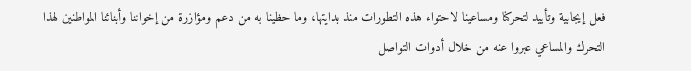فعل إيجابية وتأييد لتحركنا ومساعينا لاحتواء هذه التطورات منذ بدايتها، وما حظينا به من دعم ومؤازرة من إخواننا وأبنائنا المواطنين لهذا التحرك والمساعي عبروا عنه من خلال أدوات التواصل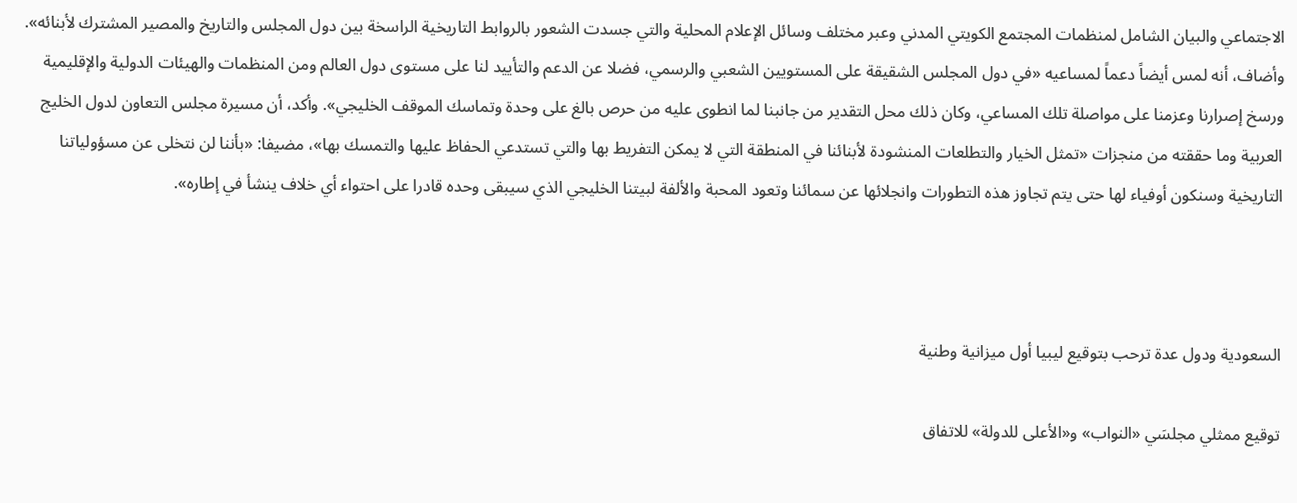الاجتماعي والبيان الشامل لمنظمات المجتمع الكويتي المدني وعبر مختلف وسائل الإعلام المحلية والتي جسدت الشعور بالروابط التاريخية الراسخة بين دول المجلس والتاريخ والمصير المشترك لأبنائه». وأضاف، أنه لمس أيضاً دعماً لمساعيه «في دول المجلس الشقيقة على المستويين الشعبي والرسمي، فضلا عن الدعم والتأييد لنا على مستوى دول العالم ومن المنظمات والهيئات الدولية والإقليمية ورسخ إصرارنا وعزمنا على مواصلة تلك المساعي، وكان ذلك محل التقدير من جانبنا لما انطوى عليه من حرص بالغ على وحدة وتماسك الموقف الخليجي». وأكد، أن مسيرة مجلس التعاون لدول الخليج العربية وما حققته من منجزات «تمثل الخيار والتطلعات المنشودة لأبنائنا في المنطقة التي لا يمكن التفريط بها والتي تستدعي الحفاظ عليها والتمسك بها»، مضيفا: «بأننا لن نتخلى عن مسؤولياتنا التاريخية وسنكون أوفياء لها حتى يتم تجاوز هذه التطورات وانجلائها عن سمائنا وتعود المحبة والألفة لبيتنا الخليجي الذي سيبقى وحده قادرا على احتواء أي خلاف ينشأ في إطاره».



السعودية ودول عدة ترحب بتوقيع ليبيا أول ميزانية وطنية

توقيع ممثلي مجلسَي «النواب» و«الأعلى للدولة» للاتفاق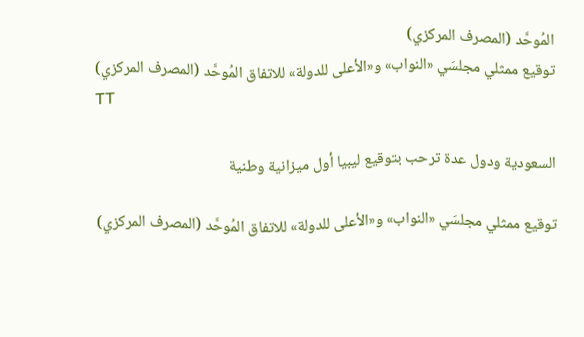المُوحَّد (المصرف المركزي)
توقيع ممثلي مجلسَي «النواب» و«الأعلى للدولة» للاتفاق المُوحَّد (المصرف المركزي)
TT

السعودية ودول عدة ترحب بتوقيع ليبيا أول ميزانية وطنية

توقيع ممثلي مجلسَي «النواب» و«الأعلى للدولة» للاتفاق المُوحَّد (المصرف المركزي)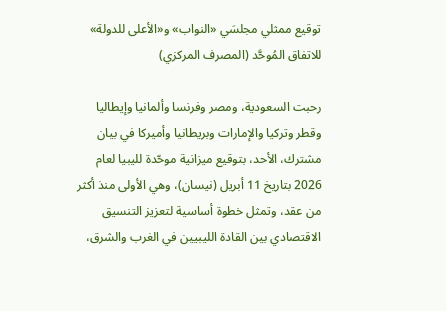توقيع ممثلي مجلسَي «النواب» و«الأعلى للدولة» للاتفاق المُوحَّد (المصرف المركزي)

رحبت السعودية، ومصر وفرنسا وألمانيا وإيطاليا وقطر وتركيا والإمارات وبريطانيا وأميركا في بيان مشترك، الأحد، بتوقيع ميزانية موحّدة لليبيا لعام 2026 بتاريخ 11 أبريل (نيسان)، وهي الأولى منذ أكثر من عقد، وتمثل خطوة أساسية لتعزيز التنسيق الاقتصادي بين القادة الليبيين في الغرب والشرق،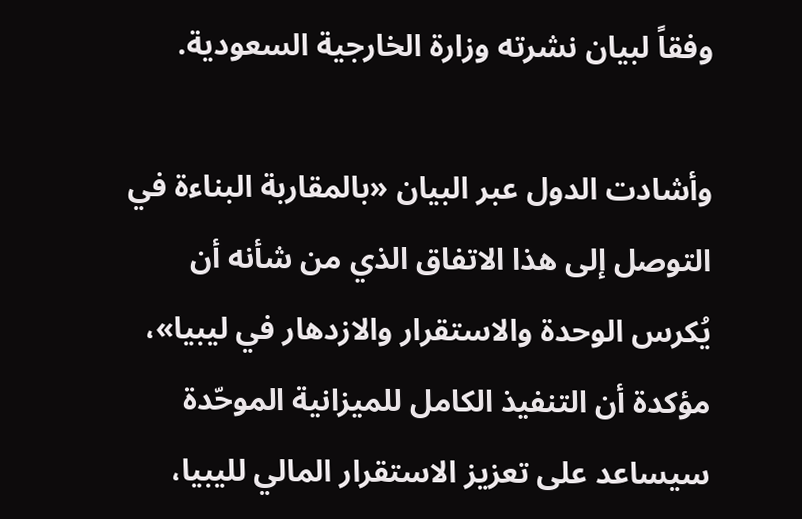وفقاً لبيان نشرته وزارة الخارجية السعودية.

وأشادت الدول عبر البيان «بالمقاربة البناءة في التوصل إلى هذا الاتفاق الذي من شأنه أن يُكرس الوحدة والاستقرار والازدهار في ليبيا»، مؤكدة أن التنفيذ الكامل للميزانية الموحّدة سيساعد على تعزيز الاستقرار المالي لليبيا،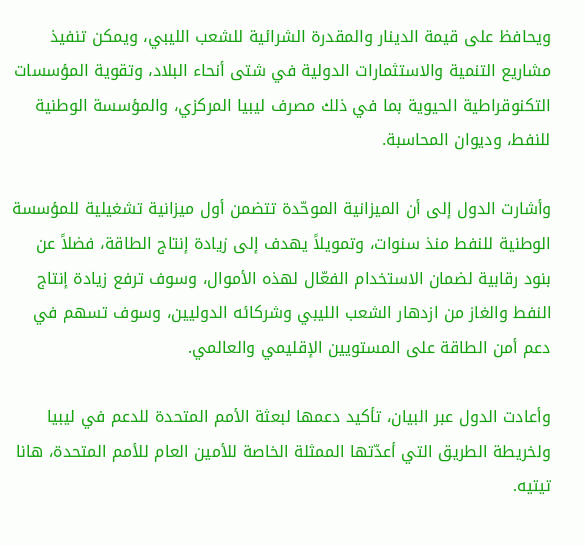ويحافظ على قيمة الدينار والمقدرة الشرائية للشعب الليبي، ويمكن تنفيذ مشاريع التنمية والاستثمارات الدولية في شتى أنحاء البلاد، وتقوية المؤسسات التكنوقراطية الحيوية بما في ذلك مصرف ليبيا المركزي، والمؤسسة الوطنية للنفط، وديوان المحاسبة.

وأشارت الدول إلى أن الميزانية الموحّدة تتضمن أول ميزانية تشغيلية للمؤسسة الوطنية للنفط منذ سنوات، وتمويلاً يهدف إلى زيادة إنتاج الطاقة، فضلاً عن بنود رقابية لضمان الاستخدام الفعّال لهذه الأموال، وسوف ترفع زيادة إنتاج النفط والغاز من ازدهار الشعب الليبي وشركائه الدوليين، وسوف تسهم في دعم أمن الطاقة على المستويين الإقليمي والعالمي.

وأعادت الدول عبر البيان، تأكيد دعمها لبعثة الأمم المتحدة للدعم في ليبيا ولخريطة الطريق التي أعدّتها الممثلة الخاصة للأمين العام للأمم المتحدة، هانا تيتيه.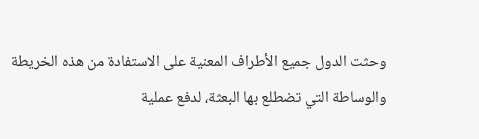وحثت الدول جميع الأطراف المعنية على الاستفادة من هذه الخريطة والوساطة التي تضطلع بها البعثة، لدفع عملية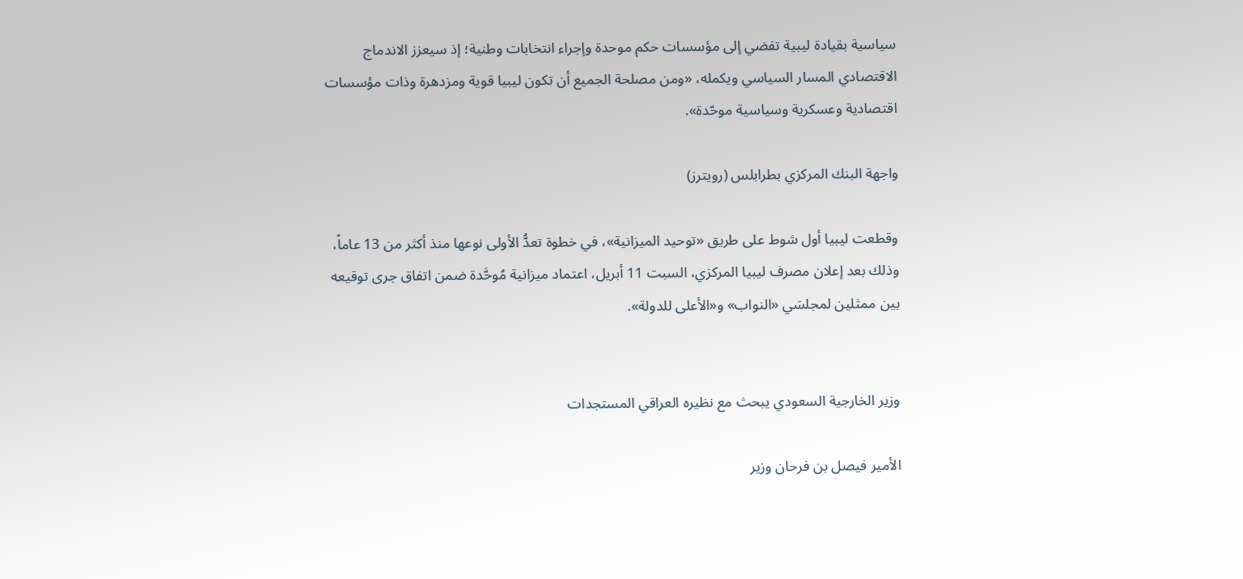سياسية بقيادة ليبية تفضي إلى مؤسسات حكم موحدة وإجراء انتخابات وطنية؛ إذ سيعزز الاندماج الاقتصادي المسار السياسي ويكمله، «ومن مصلحة الجميع أن تكون ليبيا قوية ومزدهرة وذات مؤسسات اقتصادية وعسكرية وسياسية موحّدة».

واجهة البنك المركزي بطرابلس (رويترز)

وقطعت ليبيا أول شوط على طريق «توحيد الميزانية»، في خطوة تعدُّ الأولى نوعها منذ أكثر من 13 عاماً، وذلك بعد إعلان مصرف ليبيا المركزي، السبت 11 أبريل، اعتماد ميزانية مُوحَّدة ضمن اتفاق جرى توقيعه بين ممثلين لمجلسَي «النواب» و«الأعلى للدولة».


وزير الخارجية السعودي يبحث مع نظيره العراقي المستجدات

الأمير فيصل بن فرحان وزير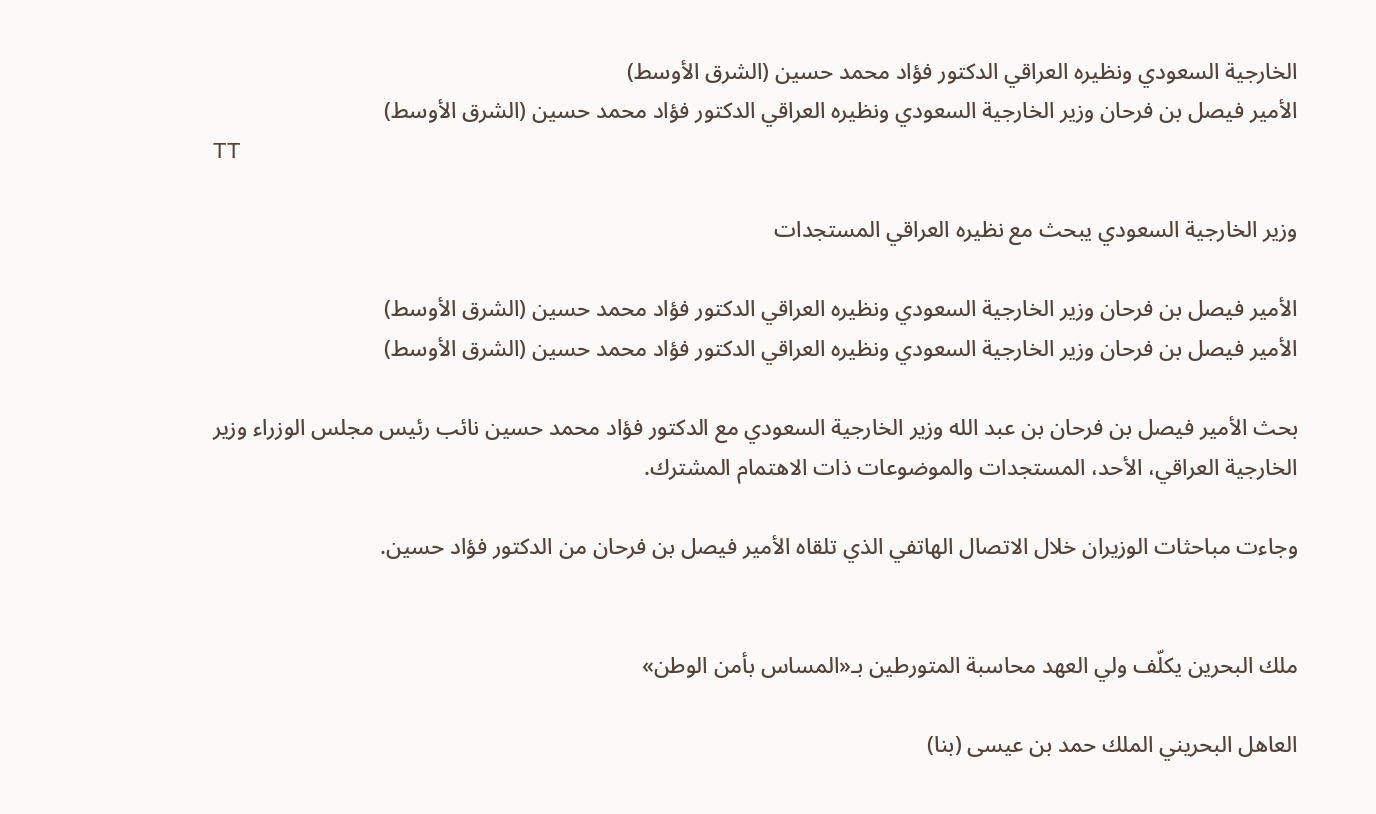الخارجية السعودي ونظيره العراقي الدكتور فؤاد محمد حسين (الشرق الأوسط)
الأمير فيصل بن فرحان وزير الخارجية السعودي ونظيره العراقي الدكتور فؤاد محمد حسين (الشرق الأوسط)
TT

وزير الخارجية السعودي يبحث مع نظيره العراقي المستجدات

الأمير فيصل بن فرحان وزير الخارجية السعودي ونظيره العراقي الدكتور فؤاد محمد حسين (الشرق الأوسط)
الأمير فيصل بن فرحان وزير الخارجية السعودي ونظيره العراقي الدكتور فؤاد محمد حسين (الشرق الأوسط)

بحث الأمير فيصل بن فرحان بن عبد الله وزير الخارجية السعودي مع الدكتور فؤاد محمد حسين نائب رئيس مجلس الوزراء وزير الخارجية العراقي، الأحد، المستجدات والموضوعات ذات الاهتمام المشترك.

وجاءت مباحثات الوزيران خلال الاتصال الهاتفي الذي تلقاه الأمير فيصل بن فرحان من الدكتور فؤاد حسين.


ملك البحرين يكلّف ولي العهد محاسبة المتورطين بـ«المساس بأمن الوطن»

العاهل البحريني الملك حمد بن عيسى (بنا)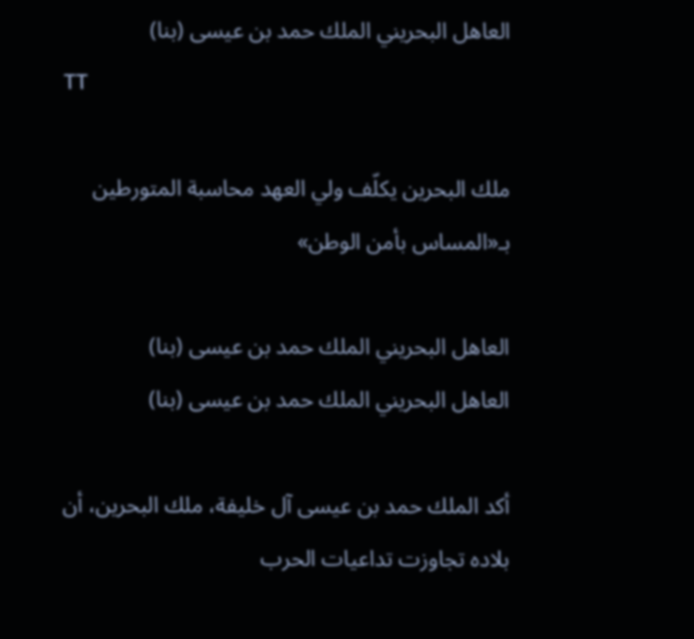العاهل البحريني الملك حمد بن عيسى (بنا)
TT

ملك البحرين يكلّف ولي العهد محاسبة المتورطين بـ«المساس بأمن الوطن»

العاهل البحريني الملك حمد بن عيسى (بنا)
العاهل البحريني الملك حمد بن عيسى (بنا)

أكد الملك حمد بن عيسى آل خليفة، ملك البحرين، أن بلاده تجاوزت تداعيات الحرب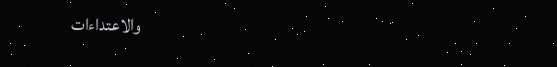والاعتداءات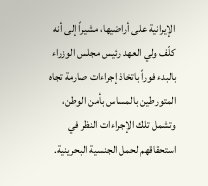الإيرانية على أراضيها، مشيراً إلى أنه كلّف ولي العهد رئيس مجلس الوزراء بالبدء فوراً باتخاذ إجراءات صارمة تجاه المتورطين بالمساس بأمن الوطن، وتشمل تلك الإجراءات النظر في استحقاقهم لحمل الجنسية البحرينية.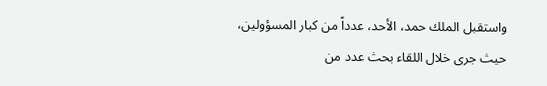واستقبل الملك حمد، الأحد، عدداً من كبار المسؤولين، حيث جرى خلال اللقاء بحث عدد من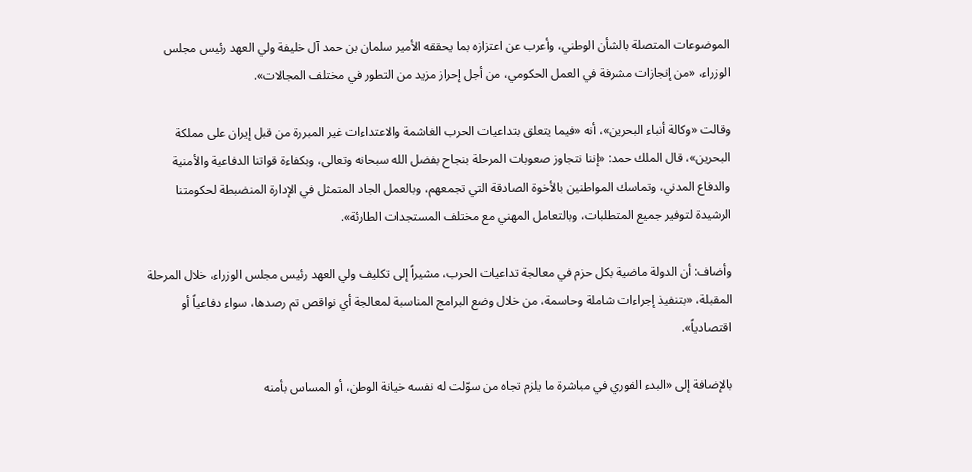الموضوعات المتصلة بالشأن الوطني، وأعرب عن اعتزازه بما يحققه الأمير سلمان بن حمد آل خليفة ولي العهد رئيس مجلس الوزراء، «من إنجازات مشرفة في العمل الحكومي، من أجل إحراز مزيد من التطور في مختلف المجالات».

وقالت «وكالة أنباء البحرين»، أنه «فيما يتعلق بتداعيات الحرب الغاشمة والاعتداءات غير المبررة من قبل إيران على مملكة البحرين»، قال الملك حمد: «إننا نتجاوز صعوبات المرحلة بنجاح بفضل الله سبحانه وتعالى، وبكفاءة قواتنا الدفاعية والأمنية والدفاع المدني، وتماسك المواطنين بالأخوة الصادقة التي تجمعهم، وبالعمل الجاد المتمثل في الإدارة المنضبطة لحكومتنا الرشيدة لتوفير جميع المتطلبات، وبالتعامل المهني مع مختلف المستجدات الطارئة».

وأضاف: أن الدولة ماضية بكل حزم في معالجة تداعيات الحرب، مشيراً إلى تكليف ولي العهد رئيس مجلس الوزراء، خلال المرحلة المقبلة، «بتنفيذ إجراءات شاملة وحاسمة، من خلال وضع البرامج المناسبة لمعالجة أي نواقص تم رصدها، سواء دفاعياً أو اقتصادياً».

بالإضافة إلى «البدء الفوري في مباشرة ما يلزم تجاه من سوّلت له نفسه خيانة الوطن، أو المساس بأمنه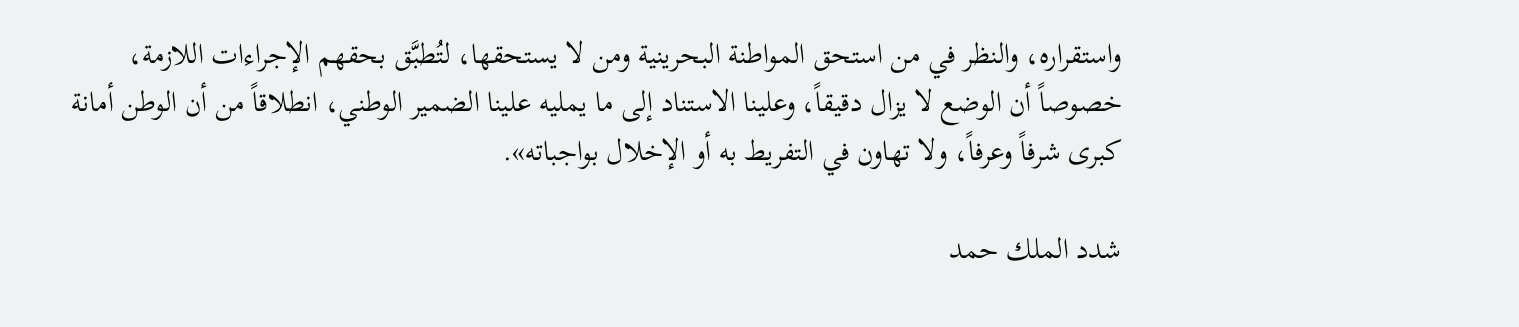واستقراره، والنظر في من استحق المواطنة البحرينية ومن لا يستحقها، لتُطبَّق بحقهم الإجراءات اللازمة، خصوصاً أن الوضع لا يزال دقيقاً، وعلينا الاستناد إلى ما يمليه علينا الضمير الوطني، انطلاقاً من أن الوطن أمانة كبرى شرفاً وعرفاً، ولا تهاون في التفريط به أو الإخلال بواجباته».

شدد الملك حمد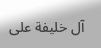آل خليفة على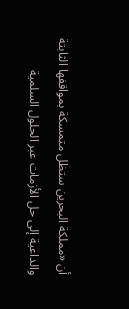أن «مملكة البحرين ستظل متمسكة بمواقفها الثابتة والداعية إلى حل الأزمات عبر الحلول السلمية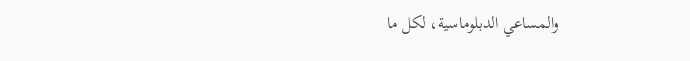والمساعي الدبلوماسية، لكل ما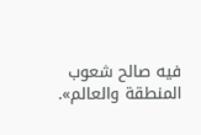فيه صالح شعوب المنطقة والعالم».